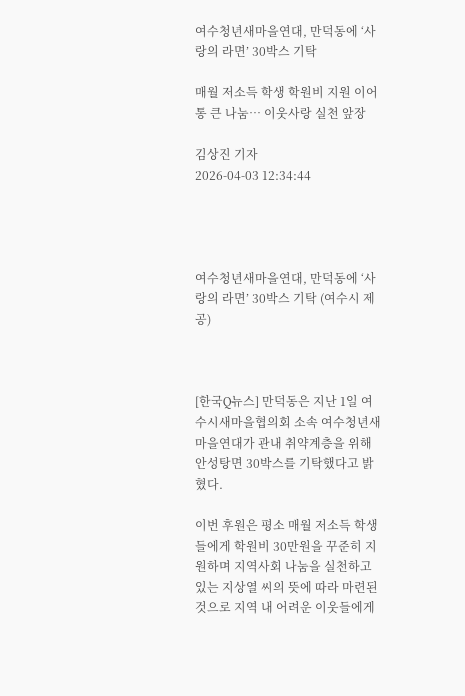여수청년새마을연대, 만덕동에 ‘사랑의 라면’ 30박스 기탁

매월 저소득 학생 학원비 지원 이어 통 큰 나눔… 이웃사랑 실천 앞장

김상진 기자
2026-04-03 12:34:44




여수청년새마을연대, 만덕동에 ‘사랑의 라면’ 30박스 기탁 (여수시 제공)



[한국Q뉴스] 만덕동은 지난 1일 여수시새마을협의회 소속 여수청년새마을연대가 관내 취약계층을 위해 안성탕면 30박스를 기탁했다고 밝혔다.

이번 후원은 평소 매월 저소득 학생들에게 학원비 30만원을 꾸준히 지원하며 지역사회 나눔을 실천하고 있는 지상열 씨의 뜻에 따라 마련된 것으로 지역 내 어려운 이웃들에게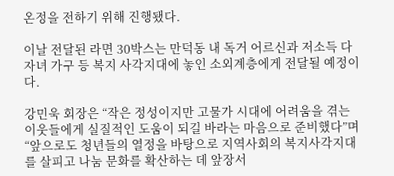온정을 전하기 위해 진행됐다.

이날 전달된 라면 30박스는 만덕동 내 독거 어르신과 저소득 다자녀 가구 등 복지 사각지대에 놓인 소외계층에게 전달될 예정이다.

강민욱 회장은 “작은 정성이지만 고물가 시대에 어려움을 겪는 이웃들에게 실질적인 도움이 되길 바라는 마음으로 준비했다”며 “앞으로도 청년들의 열정을 바탕으로 지역사회의 복지사각지대를 살피고 나눔 문화를 확산하는 데 앞장서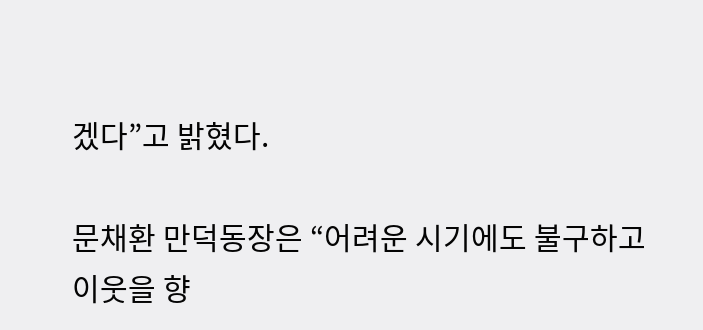겠다”고 밝혔다.

문채환 만덕동장은 “어려운 시기에도 불구하고 이웃을 향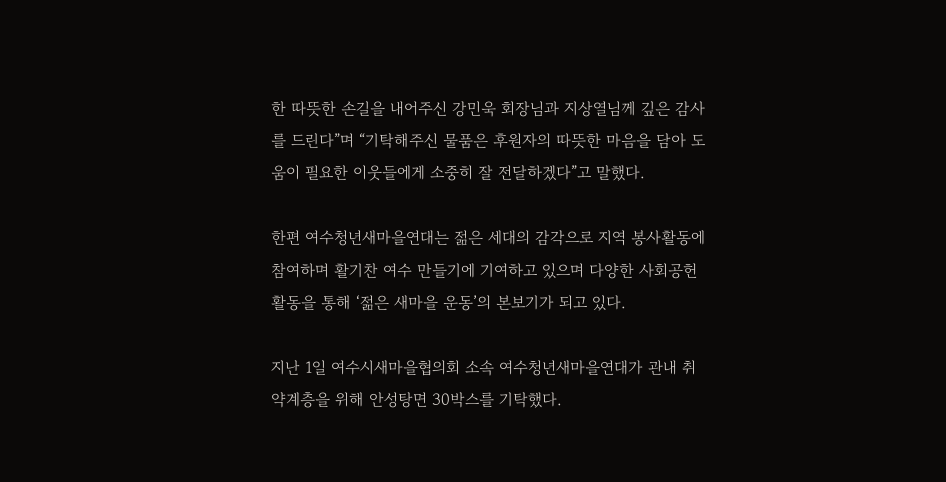한 따뜻한 손길을 내어주신 강민욱 회장님과 지상열님께 깊은 감사를 드린다”며 “기탁해주신 물품은 후원자의 따뜻한 마음을 담아 도움이 필요한 이웃들에게 소중히 잘 전달하겠다”고 말했다.

한편 여수청년새마을연대는 젊은 세대의 감각으로 지역 봉사활동에 참여하며 활기찬 여수 만들기에 기여하고 있으며 다양한 사회공헌 활동을 통해 ‘젊은 새마을 운동’의 본보기가 되고 있다.

지난 1일 여수시새마을협의회 소속 여수청년새마을연대가 관내 취약계층을 위해 안성탕면 30박스를 기탁했다.